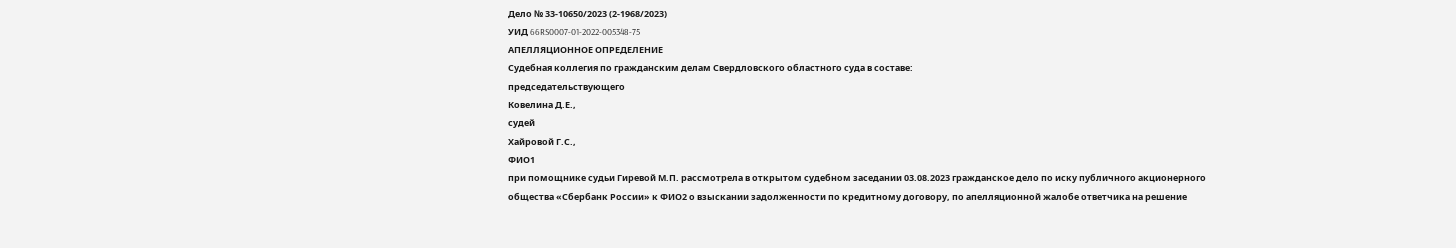Дело № 33-10650/2023 (2-1968/2023)
УИД 66RS0007-01-2022-005348-75
АПЕЛЛЯЦИОННОЕ ОПРЕДЕЛЕНИЕ
Судебная коллегия по гражданским делам Свердловского областного суда в составе:
председательствующего
Ковелина Д.Е.,
судей
Хайровой Г.С.,
ФИО1
при помощнике судьи Гиревой М.П. рассмотрела в открытом судебном заседании 03.08.2023 гражданское дело по иску публичного акционерного общества «Сбербанк России» к ФИО2 о взыскании задолженности по кредитному договору, по апелляционной жалобе ответчика на решение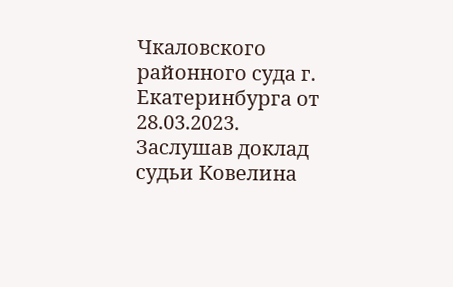Чкаловского районного суда г. Екатеринбурга от 28.03.2023.
Заслушав доклад судьи Ковелина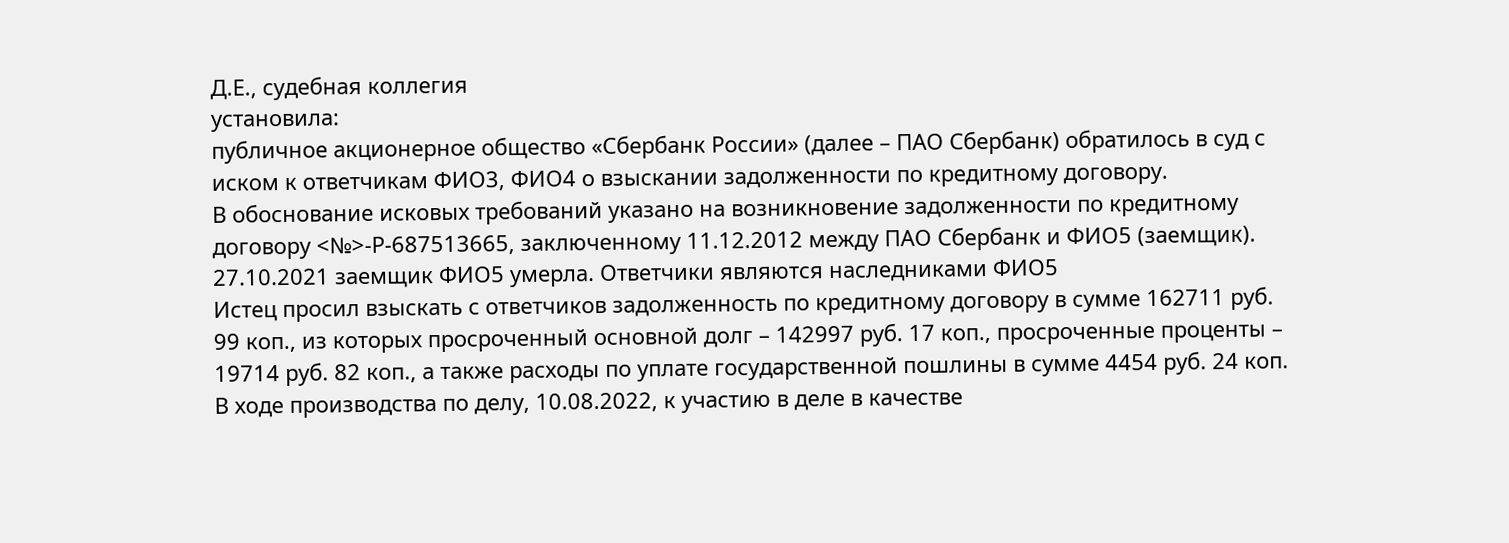Д.Е., судебная коллегия
установила:
публичное акционерное общество «Сбербанк России» (далее – ПАО Сбербанк) обратилось в суд с иском к ответчикам ФИО3, ФИО4 о взыскании задолженности по кредитному договору.
В обоснование исковых требований указано на возникновение задолженности по кредитному договору <№>-Р-687513665, заключенному 11.12.2012 между ПАО Сбербанк и ФИО5 (заемщик). 27.10.2021 заемщик ФИО5 умерла. Ответчики являются наследниками ФИО5
Истец просил взыскать с ответчиков задолженность по кредитному договору в сумме 162711 руб. 99 коп., из которых просроченный основной долг – 142997 руб. 17 коп., просроченные проценты – 19714 руб. 82 коп., а также расходы по уплате государственной пошлины в сумме 4454 руб. 24 коп.
В ходе производства по делу, 10.08.2022, к участию в деле в качестве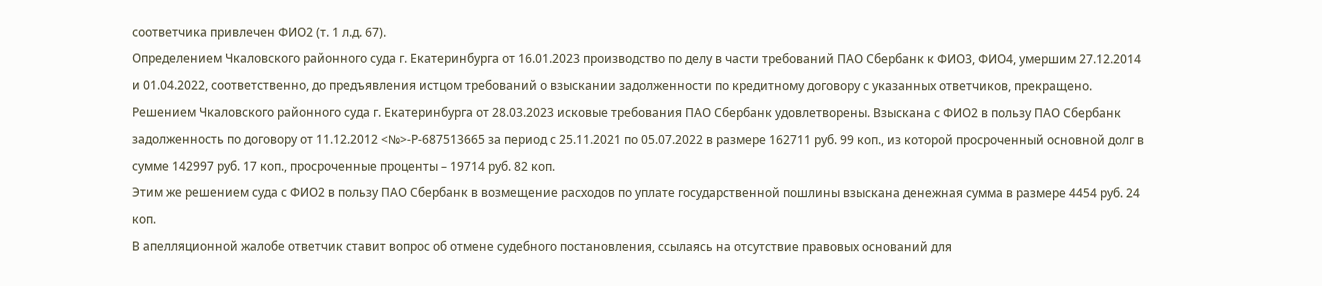соответчика привлечен ФИО2 (т. 1 л.д. 67).
Определением Чкаловского районного суда г. Екатеринбурга от 16.01.2023 производство по делу в части требований ПАО Сбербанк к ФИО3, ФИО4, умершим 27.12.2014 и 01.04.2022, соответственно, до предъявления истцом требований о взыскании задолженности по кредитному договору с указанных ответчиков, прекращено.
Решением Чкаловского районного суда г. Екатеринбурга от 28.03.2023 исковые требования ПАО Сбербанк удовлетворены. Взыскана с ФИО2 в пользу ПАО Сбербанк задолженность по договору от 11.12.2012 <№>-Р-687513665 за период с 25.11.2021 по 05.07.2022 в размере 162711 руб. 99 коп., из которой просроченный основной долг в сумме 142997 руб. 17 коп., просроченные проценты – 19714 руб. 82 коп.
Этим же решением суда с ФИО2 в пользу ПАО Сбербанк в возмещение расходов по уплате государственной пошлины взыскана денежная сумма в размере 4454 руб. 24 коп.
В апелляционной жалобе ответчик ставит вопрос об отмене судебного постановления, ссылаясь на отсутствие правовых оснований для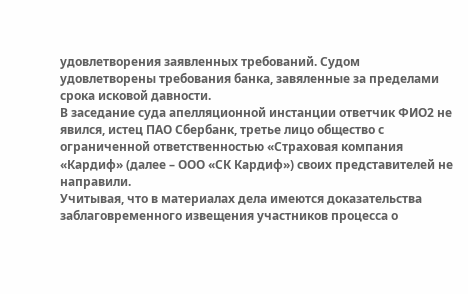удовлетворения заявленных требований. Судом удовлетворены требования банка, завяленные за пределами срока исковой давности.
В заседание суда апелляционной инстанции ответчик ФИО2 не явился, истец ПАО Сбербанк, третье лицо общество с ограниченной ответственностью «Страховая компания «Кардиф» (далее – ООО «СК Кардиф») своих представителей не направили.
Учитывая, что в материалах дела имеются доказательства заблаговременного извещения участников процесса о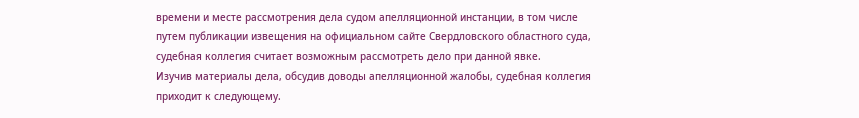времени и месте рассмотрения дела судом апелляционной инстанции, в том числе путем публикации извещения на официальном сайте Свердловского областного суда, судебная коллегия считает возможным рассмотреть дело при данной явке.
Изучив материалы дела, обсудив доводы апелляционной жалобы, судебная коллегия приходит к следующему.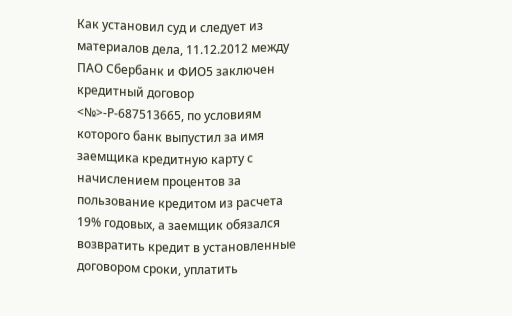Как установил суд и следует из материалов дела, 11.12.2012 между ПАО Сбербанк и ФИО5 заключен кредитный договор <№>-Р-687513665, по условиям которого банк выпустил за имя заемщика кредитную карту с начислением процентов за пользование кредитом из расчета 19% годовых, а заемщик обязался возвратить кредит в установленные договором сроки, уплатить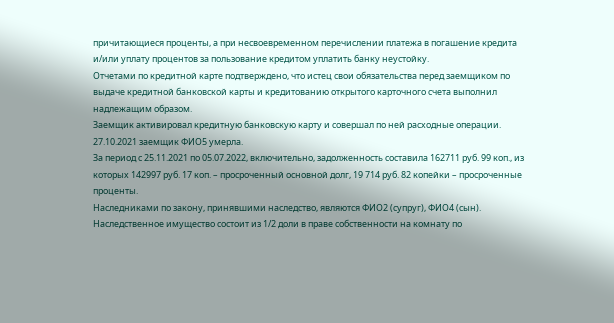причитающиеся проценты, а при несвоевременном перечислении платежа в погашение кредита и/или уплату процентов за пользование кредитом уплатить банку неустойку.
Отчетами по кредитной карте подтверждено, что истец свои обязательства перед заемщиком по выдаче кредитной банковской карты и кредитованию открытого карточного счета выполнил надлежащим образом.
Заемщик активировал кредитную банковскую карту и совершал по ней расходные операции.
27.10.2021 заемщик ФИО5 умерла.
За период с 25.11.2021 по 05.07.2022, включительно, задолженность составила 162711 руб. 99 коп., из которых 142997 руб. 17 коп. – просроченный основной долг, 19 714 руб. 82 копейки – просроченные проценты.
Наследниками по закону, принявшими наследство, являются ФИО2 (супруг), ФИО4 (сын).
Наследственное имущество состоит из 1/2 доли в праве собственности на комнату по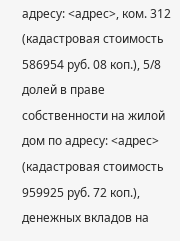адресу: <адрес>, ком. 312 (кадастровая стоимость 586954 руб. 08 коп.), 5/8 долей в праве собственности на жилой дом по адресу: <адрес> (кадастровая стоимость 959925 руб. 72 коп.), денежных вкладов на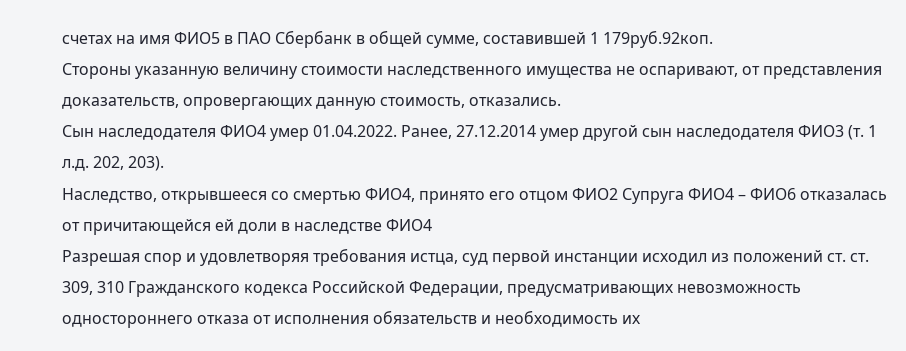счетах на имя ФИО5 в ПАО Сбербанк в общей сумме, составившей 1 179руб.92коп.
Стороны указанную величину стоимости наследственного имущества не оспаривают, от представления доказательств, опровергающих данную стоимость, отказались.
Сын наследодателя ФИО4 умер 01.04.2022. Ранее, 27.12.2014 умер другой сын наследодателя ФИО3 (т. 1 л.д. 202, 203).
Наследство, открывшееся со смертью ФИО4, принято его отцом ФИО2 Супруга ФИО4 – ФИО6 отказалась от причитающейся ей доли в наследстве ФИО4
Разрешая спор и удовлетворяя требования истца, суд первой инстанции исходил из положений ст. ст. 309, 310 Гражданского кодекса Российской Федерации, предусматривающих невозможность одностороннего отказа от исполнения обязательств и необходимость их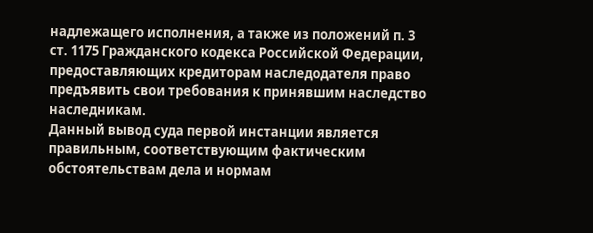надлежащего исполнения, а также из положений п. 3 ст. 1175 Гражданского кодекса Российской Федерации, предоставляющих кредиторам наследодателя право предъявить свои требования к принявшим наследство наследникам.
Данный вывод суда первой инстанции является правильным, соответствующим фактическим обстоятельствам дела и нормам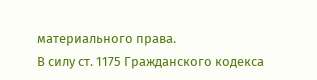материального права.
В силу ст. 1175 Гражданского кодекса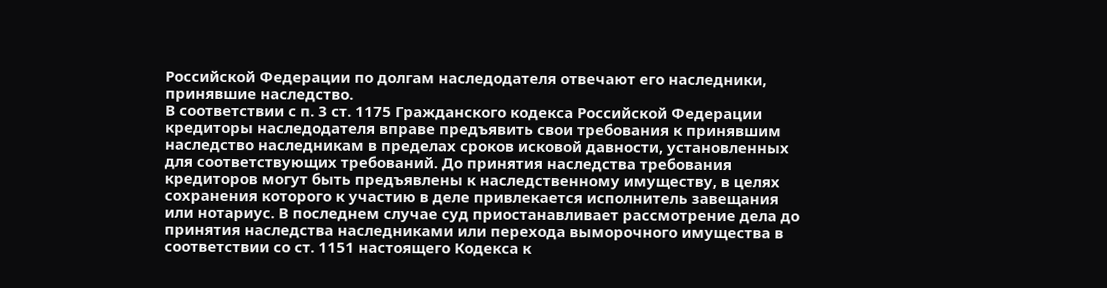Российской Федерации по долгам наследодателя отвечают его наследники, принявшие наследство.
В соответствии с п. 3 ст. 1175 Гражданского кодекса Российской Федерации кредиторы наследодателя вправе предъявить свои требования к принявшим наследство наследникам в пределах сроков исковой давности, установленных для соответствующих требований. До принятия наследства требования кредиторов могут быть предъявлены к наследственному имуществу, в целях сохранения которого к участию в деле привлекается исполнитель завещания или нотариус. В последнем случае суд приостанавливает рассмотрение дела до принятия наследства наследниками или перехода выморочного имущества в соответствии со ст. 1151 настоящего Кодекса к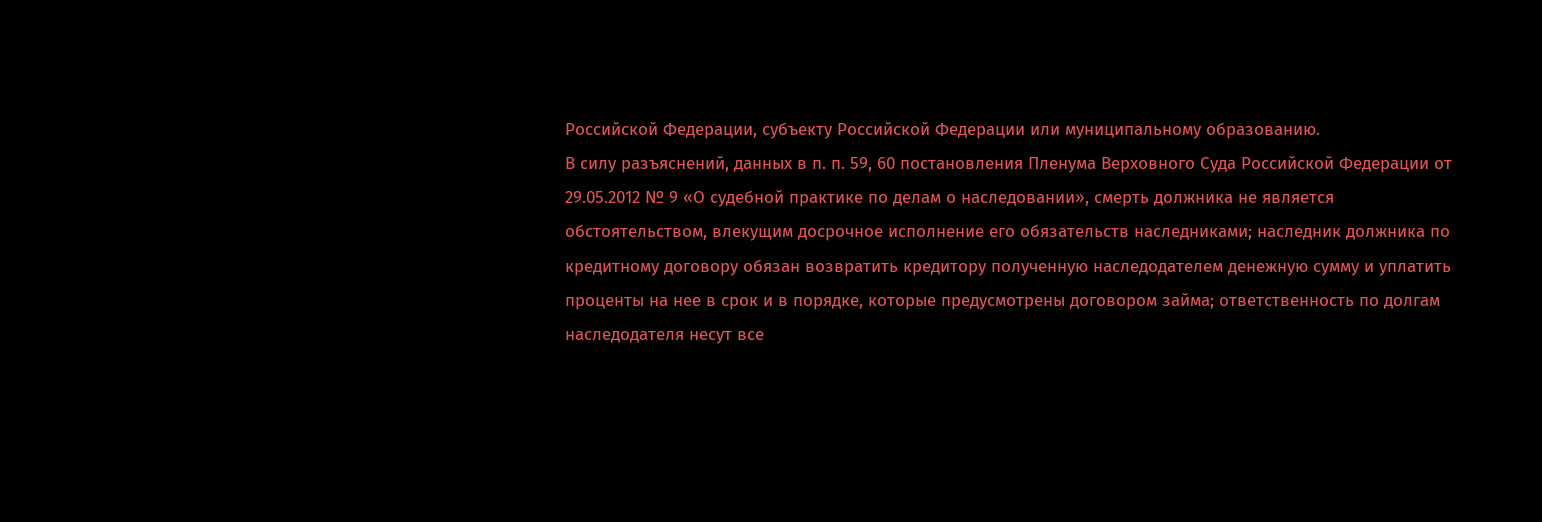Российской Федерации, субъекту Российской Федерации или муниципальному образованию.
В силу разъяснений, данных в п. п. 59, 60 постановления Пленума Верховного Суда Российской Федерации от 29.05.2012 № 9 «О судебной практике по делам о наследовании», смерть должника не является обстоятельством, влекущим досрочное исполнение его обязательств наследниками; наследник должника по кредитному договору обязан возвратить кредитору полученную наследодателем денежную сумму и уплатить проценты на нее в срок и в порядке, которые предусмотрены договором займа; ответственность по долгам наследодателя несут все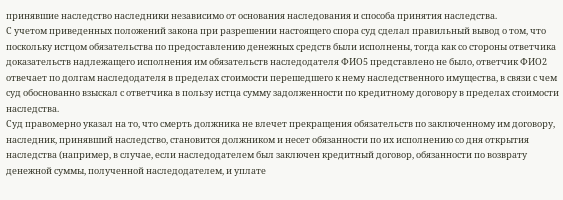принявшие наследство наследники независимо от основания наследования и способа принятия наследства.
С учетом приведенных положений закона при разрешении настоящего спора суд сделал правильный вывод о том, что поскольку истцом обязательства по предоставлению денежных средств были исполнены, тогда как со стороны ответчика доказательств надлежащего исполнения им обязательств наследодателя ФИО5 представлено не было, ответчик ФИО2 отвечает по долгам наследодателя в пределах стоимости перешедшего к нему наследственного имущества, в связи с чем суд обоснованно взыскал с ответчика в пользу истца сумму задолженности по кредитному договору в пределах стоимости наследства.
Суд правомерно указал на то, что смерть должника не влечет прекращения обязательств по заключенному им договору, наследник, принявший наследство, становится должником и несет обязанности по их исполнению со дня открытия наследства (например, в случае, если наследодателем был заключен кредитный договор, обязанности по возврату денежной суммы, полученной наследодателем, и уплате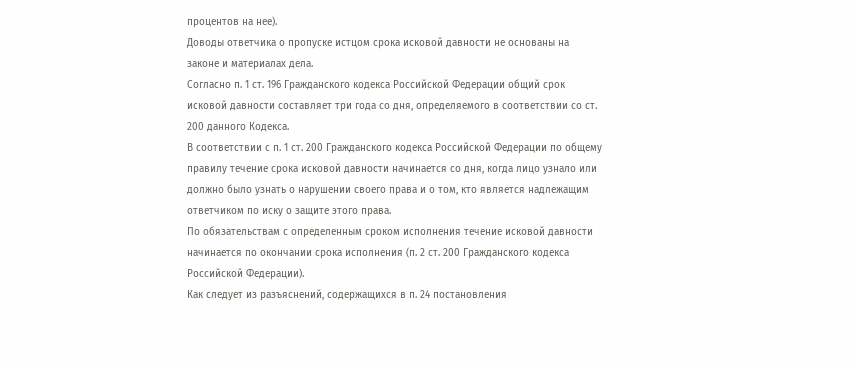процентов на нее).
Доводы ответчика о пропуске истцом срока исковой давности не основаны на законе и материалах дела.
Согласно п. 1 ст. 196 Гражданского кодекса Российской Федерации общий срок исковой давности составляет три года со дня, определяемого в соответствии со ст. 200 данного Кодекса.
В соответствии с п. 1 ст. 200 Гражданского кодекса Российской Федерации по общему правилу течение срока исковой давности начинается со дня, когда лицо узнало или должно было узнать о нарушении своего права и о том, кто является надлежащим ответчиком по иску о защите этого права.
По обязательствам с определенным сроком исполнения течение исковой давности начинается по окончании срока исполнения (п. 2 ст. 200 Гражданского кодекса Российской Федерации).
Как следует из разъяснений, содержащихся в п. 24 постановления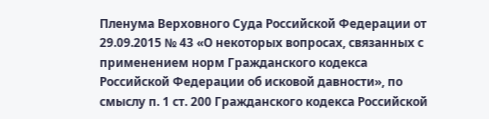Пленума Верховного Суда Российской Федерации от 29.09.2015 № 43 «О некоторых вопросах, связанных с применением норм Гражданского кодекса Российской Федерации об исковой давности», по смыслу п. 1 ст. 200 Гражданского кодекса Российской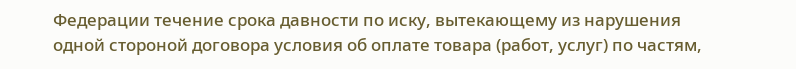Федерации течение срока давности по иску, вытекающему из нарушения одной стороной договора условия об оплате товара (работ, услуг) по частям,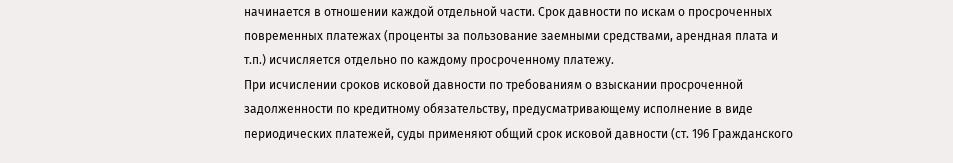начинается в отношении каждой отдельной части. Срок давности по искам о просроченных повременных платежах (проценты за пользование заемными средствами, арендная плата и т.п.) исчисляется отдельно по каждому просроченному платежу.
При исчислении сроков исковой давности по требованиям о взыскании просроченной задолженности по кредитному обязательству, предусматривающему исполнение в виде периодических платежей, суды применяют общий срок исковой давности (ст. 196 Гражданского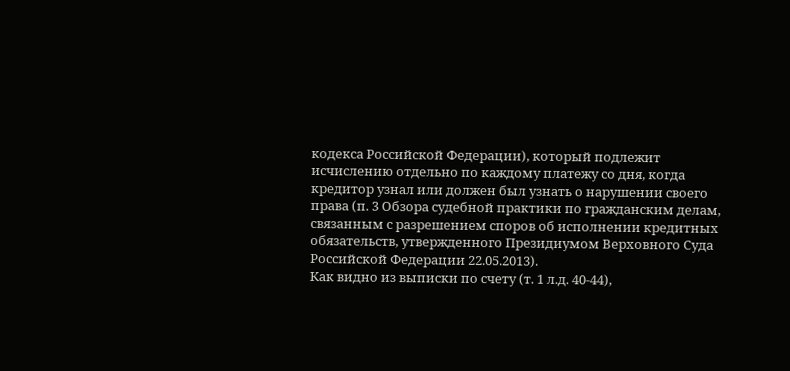кодекса Российской Федерации), который подлежит исчислению отдельно по каждому платежу со дня, когда кредитор узнал или должен был узнать о нарушении своего права (п. 3 Обзора судебной практики по гражданским делам, связанным с разрешением споров об исполнении кредитных обязательств, утвержденного Президиумом Верховного Суда Российской Федерации 22.05.2013).
Как видно из выписки по счету (т. 1 л.д. 40-44),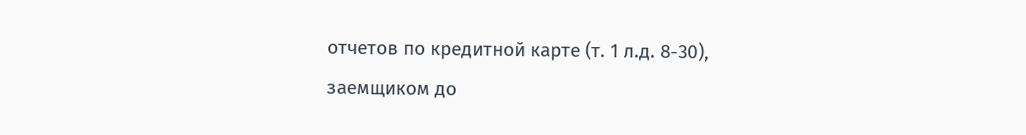отчетов по кредитной карте (т. 1 л.д. 8-30), заемщиком до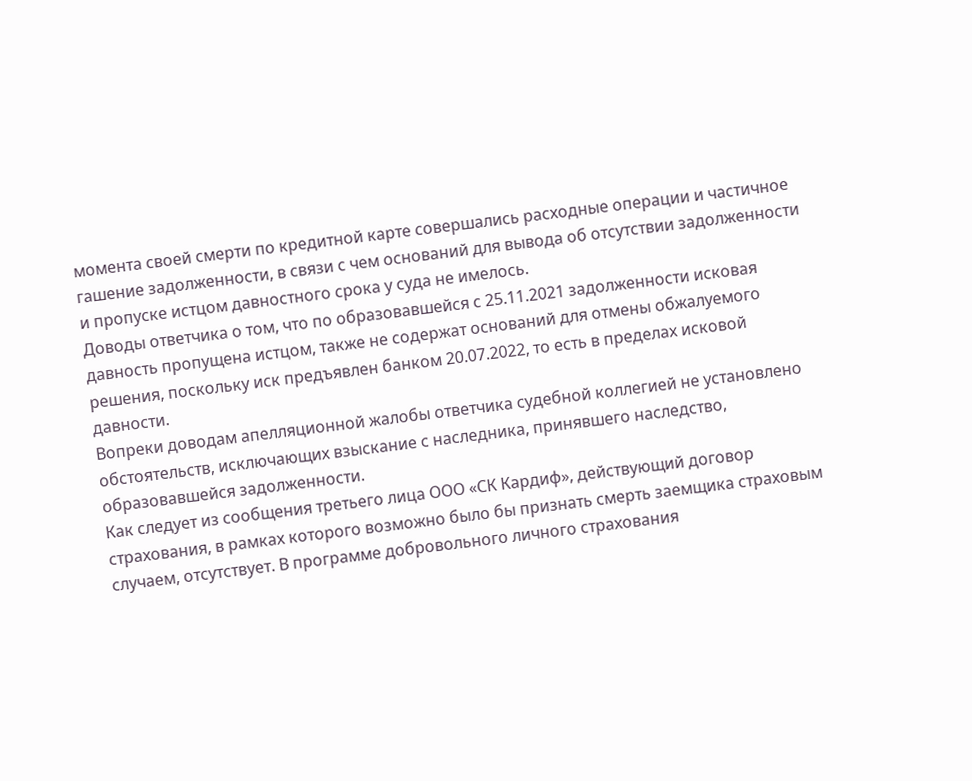момента своей смерти по кредитной карте совершались расходные операции и частичное гашение задолженности, в связи с чем оснований для вывода об отсутствии задолженности и пропуске истцом давностного срока у суда не имелось.
Доводы ответчика о том, что по образовавшейся с 25.11.2021 задолженности исковая давность пропущена истцом, также не содержат оснований для отмены обжалуемого решения, поскольку иск предъявлен банком 20.07.2022, то есть в пределах исковой давности.
Вопреки доводам апелляционной жалобы ответчика судебной коллегией не установлено обстоятельств, исключающих взыскание с наследника, принявшего наследство, образовавшейся задолженности.
Как следует из сообщения третьего лица ООО «СК Кардиф», действующий договор страхования, в рамках которого возможно было бы признать смерть заемщика страховым случаем, отсутствует. В программе добровольного личного страхования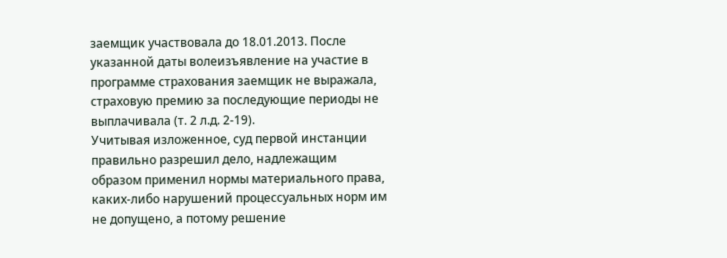заемщик участвовала до 18.01.2013. После указанной даты волеизъявление на участие в программе страхования заемщик не выражала, страховую премию за последующие периоды не выплачивала (т. 2 л.д. 2-19).
Учитывая изложенное, суд первой инстанции правильно разрешил дело, надлежащим образом применил нормы материального права, каких-либо нарушений процессуальных норм им не допущено, а потому решение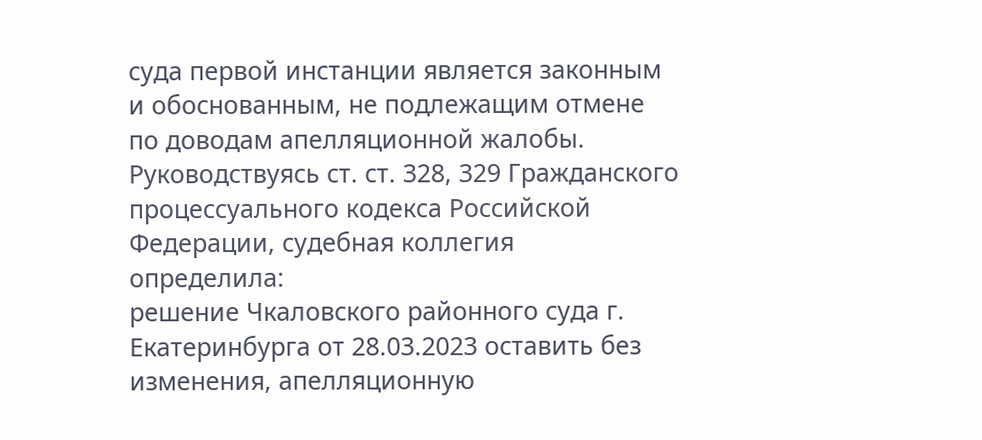суда первой инстанции является законным и обоснованным, не подлежащим отмене по доводам апелляционной жалобы.
Руководствуясь ст. ст. 328, 329 Гражданского процессуального кодекса Российской Федерации, судебная коллегия
определила:
решение Чкаловского районного суда г. Екатеринбурга от 28.03.2023 оставить без изменения, апелляционную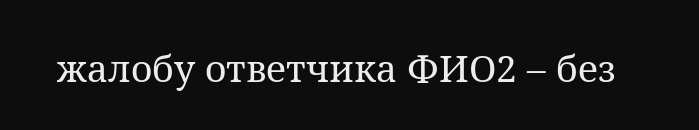жалобу ответчика ФИО2 – без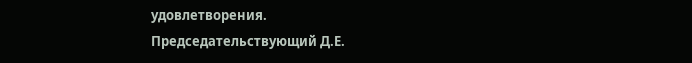удовлетворения.
Председательствующий Д.Е.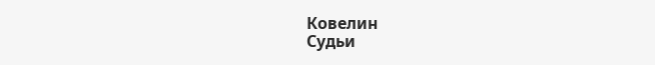Ковелин
Судьи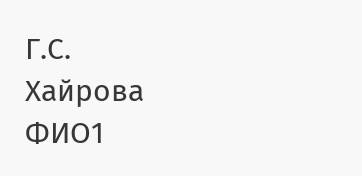Г.С. Хайрова
ФИО1